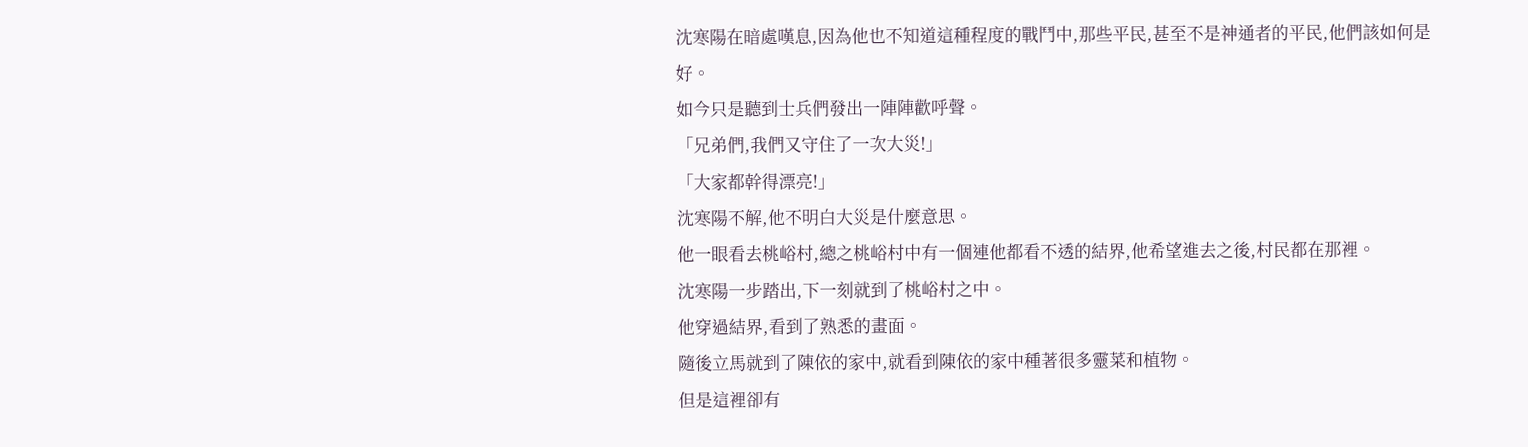沈寒陽在暗處嘆息,因為他也不知道這種程度的戰鬥中,那些平民,甚至不是神通者的平民,他們該如何是好。
如今只是聽到士兵們發出一陣陣歡呼聲。
「兄弟們,我們又守住了一次大災!」
「大家都幹得漂亮!」
沈寒陽不解,他不明白大災是什麼意思。
他一眼看去桃峪村,總之桃峪村中有一個連他都看不透的結界,他希望進去之後,村民都在那裡。
沈寒陽一步踏出,下一刻就到了桃峪村之中。
他穿過結界,看到了熟悉的畫面。
隨後立馬就到了陳依的家中,就看到陳依的家中種著很多靈菜和植物。
但是這裡卻有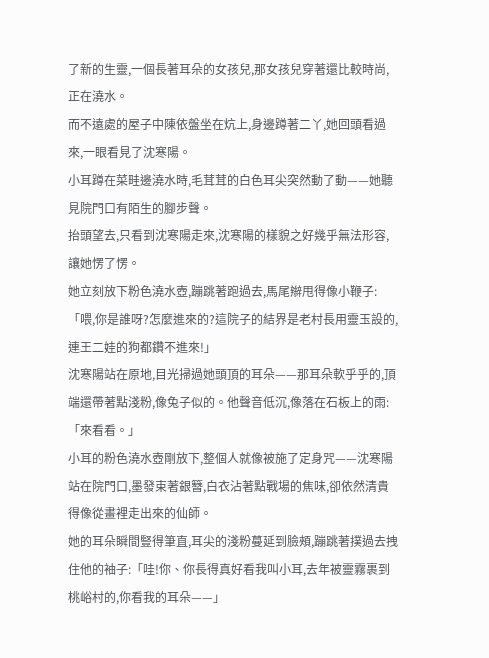了新的生靈,一個長著耳朵的女孩兒,那女孩兒穿著還比較時尚,正在澆水。
而不遠處的屋子中陳依盤坐在炕上,身邊蹲著二丫,她回頭看過來,一眼看見了沈寒陽。
小耳蹲在菜畦邊澆水時,毛茸茸的白色耳尖突然動了動——她聽見院門口有陌生的腳步聲。
抬頭望去,只看到沈寒陽走來,沈寒陽的樣貌之好幾乎無法形容,讓她愣了愣。
她立刻放下粉色澆水壺,蹦跳著跑過去,馬尾辮甩得像小鞭子:「喂,你是誰呀?怎麼進來的?這院子的結界是老村長用靈玉設的,連王二娃的狗都鑽不進來!」
沈寒陽站在原地,目光掃過她頭頂的耳朵——那耳朵軟乎乎的,頂端還帶著點淺粉,像兔子似的。他聲音低沉,像落在石板上的雨:「來看看。」
小耳的粉色澆水壺剛放下,整個人就像被施了定身咒——沈寒陽站在院門口,墨發束著銀簪,白衣沾著點戰場的焦味,卻依然清貴得像從畫裡走出來的仙師。
她的耳朵瞬間豎得筆直,耳尖的淺粉蔓延到臉頰,蹦跳著撲過去拽住他的袖子:「哇!你、你長得真好看我叫小耳,去年被靈霧裹到桃峪村的,你看我的耳朵——」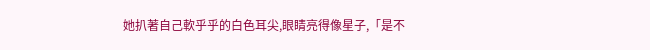她扒著自己軟乎乎的白色耳尖,眼睛亮得像星子,「是不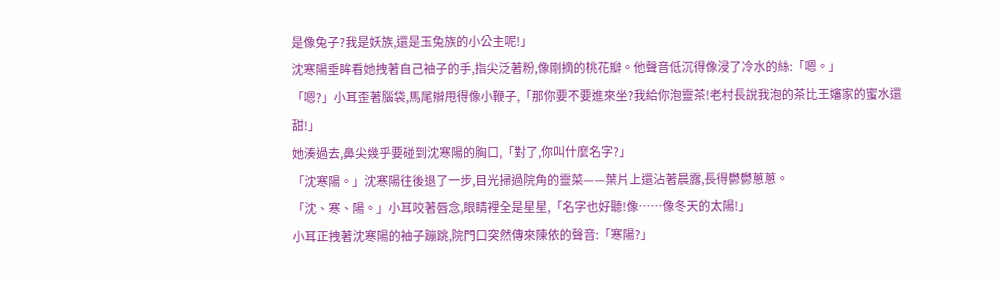是像兔子?我是妖族,還是玉兔族的小公主呢!」
沈寒陽垂眸看她拽著自己袖子的手,指尖泛著粉,像剛摘的桃花瓣。他聲音低沉得像浸了冷水的絲:「嗯。」
「嗯?」小耳歪著腦袋,馬尾辮甩得像小鞭子,「那你要不要進來坐?我給你泡靈茶!老村長說我泡的茶比王嬸家的蜜水還甜!」
她湊過去,鼻尖幾乎要碰到沈寒陽的胸口,「對了,你叫什麼名字?」
「沈寒陽。」沈寒陽往後退了一步,目光掃過院角的靈菜——葉片上還沾著晨露,長得鬱鬱蔥蔥。
「沈、寒、陽。」小耳咬著唇念,眼睛裡全是星星,「名字也好聽!像……像冬天的太陽!」
小耳正拽著沈寒陽的袖子蹦跳,院門口突然傳來陳依的聲音:「寒陽?」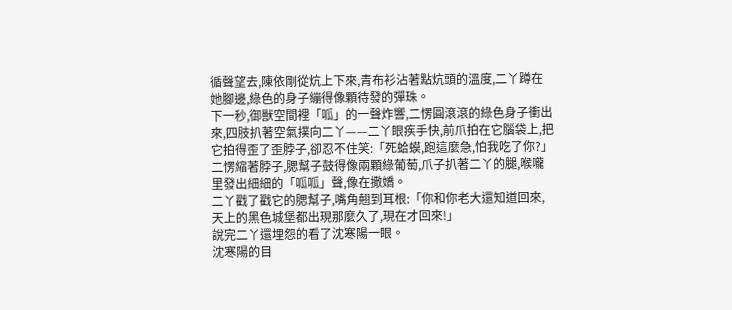循聲望去,陳依剛從炕上下來,青布衫沾著點炕頭的溫度,二丫蹲在她腳邊,綠色的身子繃得像顆待發的彈珠。
下一秒,御獸空間裡「呱」的一聲炸響,二愣圓滾滾的綠色身子衝出來,四肢扒著空氣撲向二丫——二丫眼疾手快,前爪拍在它腦袋上,把它拍得歪了歪脖子,卻忍不住笑:「死蛤蟆,跑這麼急,怕我吃了你?」
二愣縮著脖子,腮幫子鼓得像兩顆綠葡萄,爪子扒著二丫的腿,喉嚨里發出細細的「呱呱」聲,像在撒嬌。
二丫戳了戳它的腮幫子,嘴角翹到耳根:「你和你老大還知道回來,天上的黑色城堡都出現那麼久了,現在才回來!」
說完二丫還埋怨的看了沈寒陽一眼。
沈寒陽的目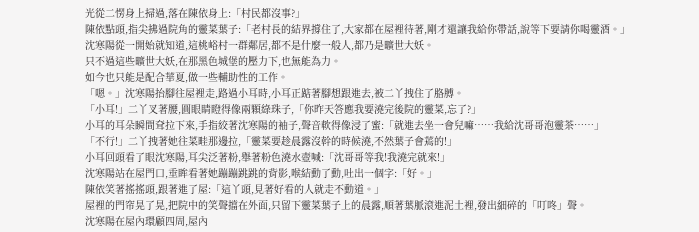光從二愣身上掃過,落在陳依身上:「村民都沒事?」
陳依點頭,指尖拂過院角的靈菜葉子:「老村長的結界撐住了,大家都在屋裡待著,剛才還讓我給你帶話,說等下要請你喝靈酒。」
沈寒陽從一開始就知道,這桃峪村一群鄰居,都不是什麼一般人,都乃是曠世大妖。
只不過這些曠世大妖,在那黑色城堡的壓力下,也無能為力。
如今也只能是配合華夏,做一些輔助性的工作。
「嗯。」沈寒陽抬腳往屋裡走,路過小耳時,小耳正踮著腳想跟進去,被二丫拽住了胳膊。
「小耳!」二丫叉著腰,圓眼睛瞪得像兩顆綠珠子,「你昨天答應我要澆完後院的靈菜,忘了?」
小耳的耳朵瞬間耷拉下來,手指絞著沈寒陽的袖子,聲音軟得像浸了蜜:「就進去坐一會兒嘛……我給沈哥哥泡靈茶……」
「不行!」二丫拽著她往菜畦那邊拉,「靈菜要趁晨露沒幹的時候澆,不然葉子會蔫的!」
小耳回頭看了眼沈寒陽,耳尖泛著粉,舉著粉色澆水壺喊:「沈哥哥等我!我澆完就來!」
沈寒陽站在屋門口,垂眸看著她蹦蹦跳跳的背影,喉結動了動,吐出一個字:「好。」
陳依笑著搖搖頭,跟著進了屋:「這丫頭,見著好看的人就走不動道。」
屋裡的門帘晃了晃,把院中的笑聲擋在外面,只留下靈菜葉子上的晨露,順著葉脈滾進泥土裡,發出細碎的「叮咚」聲。
沈寒陽在屋內環顧四周,屋內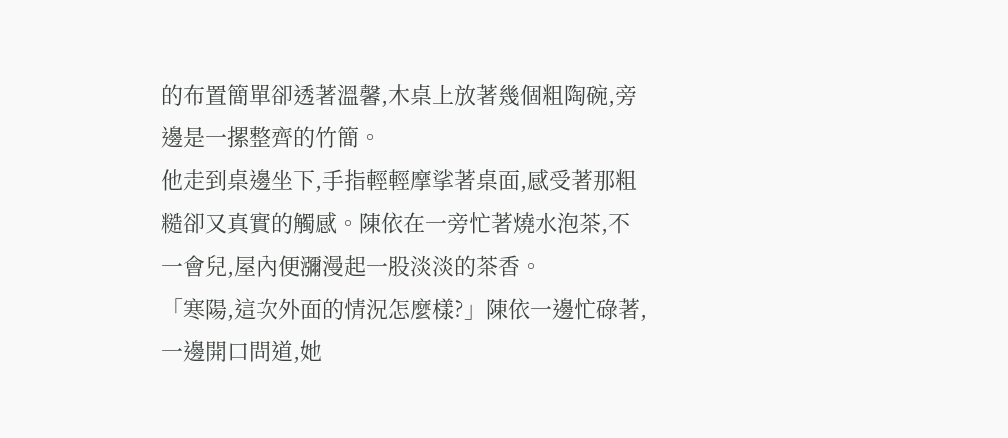的布置簡單卻透著溫馨,木桌上放著幾個粗陶碗,旁邊是一摞整齊的竹簡。
他走到桌邊坐下,手指輕輕摩挲著桌面,感受著那粗糙卻又真實的觸感。陳依在一旁忙著燒水泡茶,不一會兒,屋內便瀰漫起一股淡淡的茶香。
「寒陽,這次外面的情況怎麼樣?」陳依一邊忙碌著,一邊開口問道,她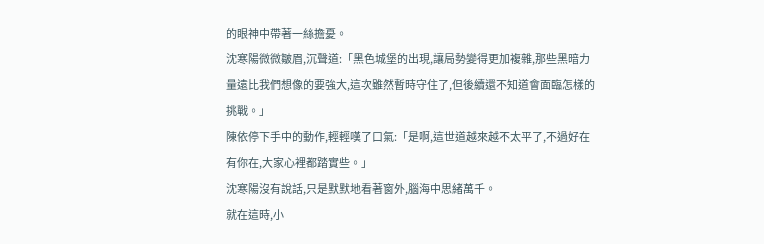的眼神中帶著一絲擔憂。
沈寒陽微微皺眉,沉聲道:「黑色城堡的出現,讓局勢變得更加複雜,那些黑暗力量遠比我們想像的要強大,這次雖然暫時守住了,但後續還不知道會面臨怎樣的挑戰。」
陳依停下手中的動作,輕輕嘆了口氣:「是啊,這世道越來越不太平了,不過好在有你在,大家心裡都踏實些。」
沈寒陽沒有說話,只是默默地看著窗外,腦海中思緒萬千。
就在這時,小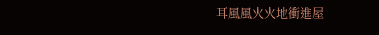耳風風火火地衝進屋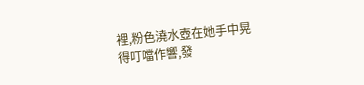裡,粉色澆水壺在她手中晃
得叮噹作響,發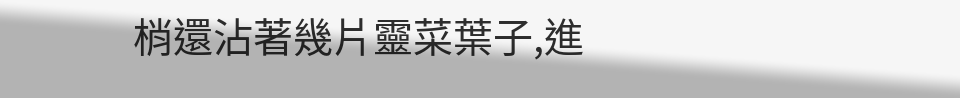梢還沾著幾片靈菜葉子,進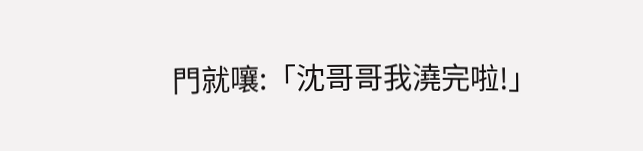門就嚷:「沈哥哥我澆完啦!」